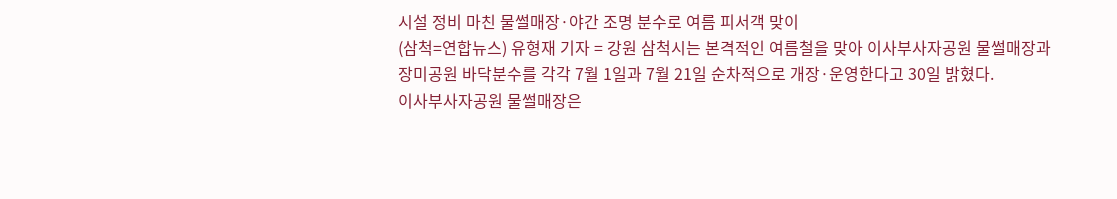시설 정비 마친 물썰매장·야간 조명 분수로 여름 피서객 맞이
(삼척=연합뉴스) 유형재 기자 = 강원 삼척시는 본격적인 여름철을 맞아 이사부사자공원 물썰매장과 장미공원 바닥분수를 각각 7월 1일과 7월 21일 순차적으로 개장·운영한다고 30일 밝혔다.
이사부사자공원 물썰매장은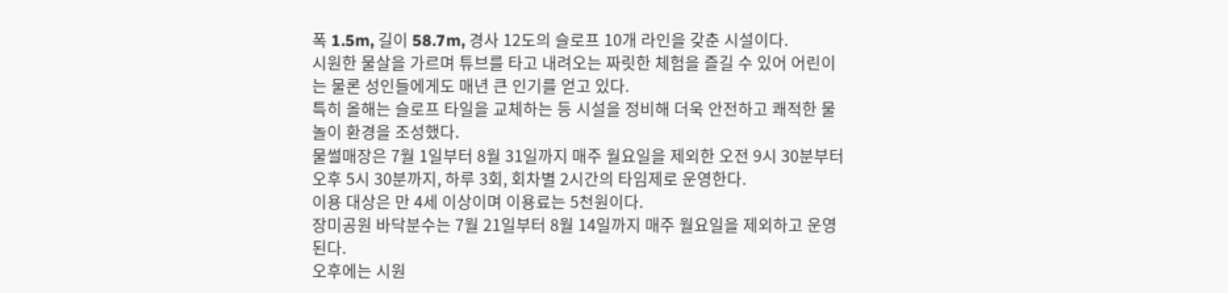폭 1.5m, 길이 58.7m, 경사 12도의 슬로프 10개 라인을 갖춘 시설이다.
시원한 물살을 가르며 튜브를 타고 내려오는 짜릿한 체험을 즐길 수 있어 어린이는 물론 성인들에게도 매년 큰 인기를 얻고 있다.
특히 올해는 슬로프 타일을 교체하는 등 시설을 정비해 더욱 안전하고 쾌적한 물놀이 환경을 조성했다.
물썰매장은 7월 1일부터 8월 31일까지 매주 월요일을 제외한 오전 9시 30분부터 오후 5시 30분까지, 하루 3회, 회차별 2시간의 타임제로 운영한다.
이용 대상은 만 4세 이상이며 이용료는 5천원이다.
장미공원 바닥분수는 7월 21일부터 8월 14일까지 매주 월요일을 제외하고 운영된다.
오후에는 시원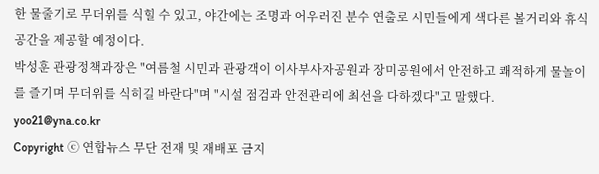한 물줄기로 무더위를 식힐 수 있고, 야간에는 조명과 어우러진 분수 연출로 시민들에게 색다른 볼거리와 휴식 공간을 제공할 예정이다.
박성훈 관광정책과장은 "여름철 시민과 관광객이 이사부사자공원과 장미공원에서 안전하고 쾌적하게 물놀이를 즐기며 무더위를 식히길 바란다"며 "시설 점검과 안전관리에 최선을 다하겠다"고 말했다.
yoo21@yna.co.kr
Copyright ⓒ 연합뉴스 무단 전재 및 재배포 금지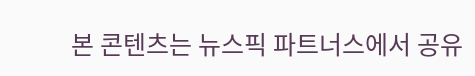본 콘텐츠는 뉴스픽 파트너스에서 공유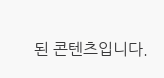된 콘텐츠입니다.